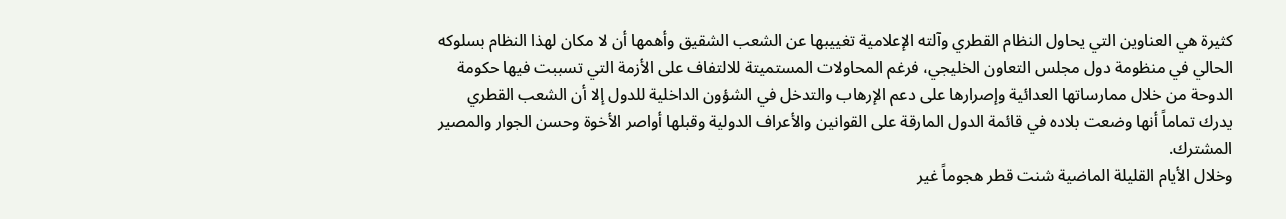كثيرة هي العناوين التي يحاول النظام القطري وآلته الإعلامية تغييبها عن الشعب الشقيق وأهمها أن لا مكان لهذا النظام بسلوكه الحالي في منظومة دول مجلس التعاون الخليجي، فرغم المحاولات المستميتة للالتفاف على الأزمة التي تسببت فيها حكومة الدوحة من خلال ممارساتها العدائية وإصرارها على دعم الإرهاب والتدخل في الشؤون الداخلية للدول إلا أن الشعب القطري يدرك تماماً أنها وضعت بلاده في قائمة الدول المارقة على القوانين والأعراف الدولية وقبلها أواصر الأخوة وحسن الجوار والمصير المشترك.
وخلال الأيام القليلة الماضية شنت قطر هجوماً غير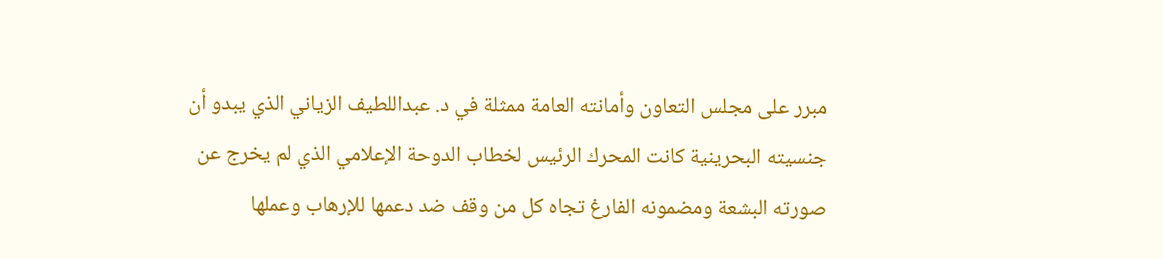مبرر على مجلس التعاون وأمانته العامة ممثلة في د. عبداللطيف الزياني الذي يبدو أن جنسيته البحرينية كانت المحرك الرئيس لخطاب الدوحة الإعلامي الذي لم يخرج عن صورته البشعة ومضمونه الفارغ تجاه كل من وقف ضد دعمها للإرهاب وعملها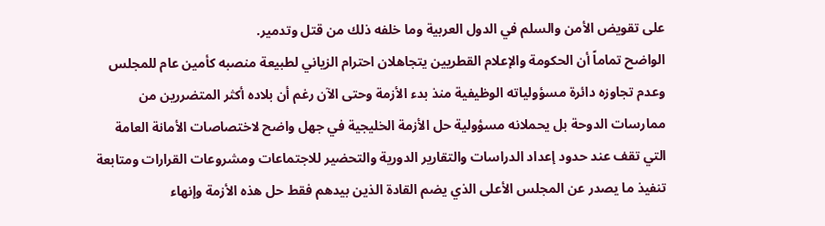على تقويض الأمن والسلم في الدول العربية وما خلفه ذلك من قتل وتدمير.
الواضح تماماً أن الحكومة والإعلام القطريين يتجاهلان احترام الزياني لطبيعة منصبه كأمين عام للمجلس وعدم تجاوزه دائرة مسؤولياته الوظيفية منذ بدء الأزمة وحتى الآن رغم أن بلاده أكثر المتضررين من ممارسات الدوحة بل يحملانه مسؤولية حل الأزمة الخليجية في جهل واضح لاختصاصات الأمانة العامة التي تقف عند حدود إعداد الدراسات والتقارير الدورية والتحضير للاجتماعات ومشروعات القرارات ومتابعة تنفيذ ما يصدر عن المجلس الأعلى الذي يضم القادة الذين بيدهم فقط حل هذه الأزمة وإنهاء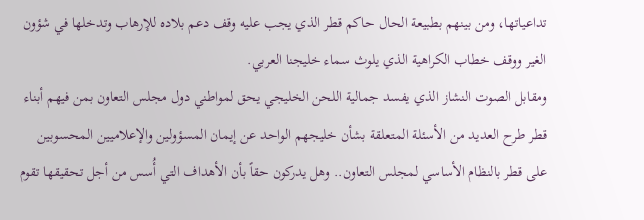تداعياتها، ومن بينهم بطبيعة الحال حاكم قطر الذي يجب عليه وقف دعم بلاده للإرهاب وتدخلها في شؤون الغير ووقف خطاب الكراهية الذي يلوث سماء خليجنا العربي.
ومقابل الصوت النشاز الذي يفسد جمالية اللحن الخليجي يحق لمواطني دول مجلس التعاون بمن فيهم أبناء قطر طرح العديد من الأسئلة المتعلقة بشأن خليجهم الواحد عن إيمان المسؤولين والإعلاميين المحسوبين على قطر بالنظام الأساسي لمجلس التعاون.. وهل يدركون حقاً بأن الأهداف التي أُسس من أجل تحقيقها تقوم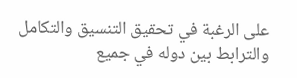على الرغبة في تحقيق التنسيق والتكامل والترابط بين دوله في جميع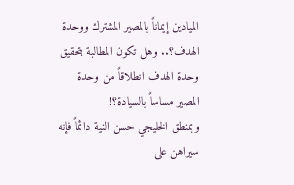الميادين إيماناً بالمصير المشترك ووحدة الهدف؟.. وهل تكون المطالبة بتحقيق وحدة الهدف انطلاقاً من وحدة المصير مساساً بالسيادة؟!
وبمنطق الخليجي حسن النية دائماً فإنه سيراهن على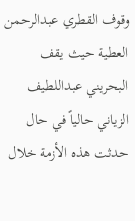وقوف القطري عبدالرحمن العطية حيث يقف البحريني عبداللطيف الزياني حالياً في حال حدثت هذه الأزمة خلال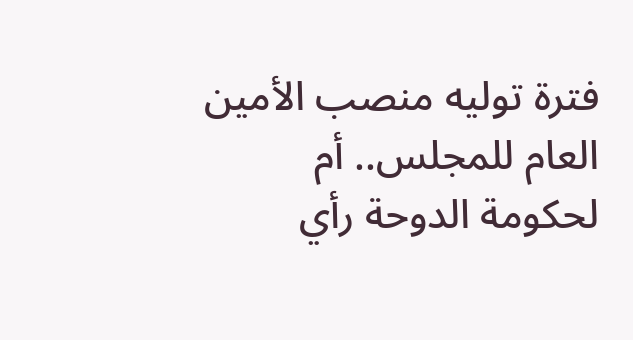فترة توليه منصب الأمين العام للمجلس.. أم لحكومة الدوحة رأي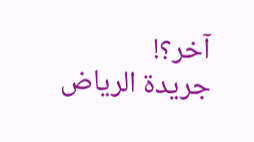آخر؟!
جريدة الرياض